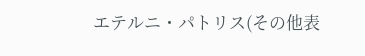エテルニ・パトリス(その他表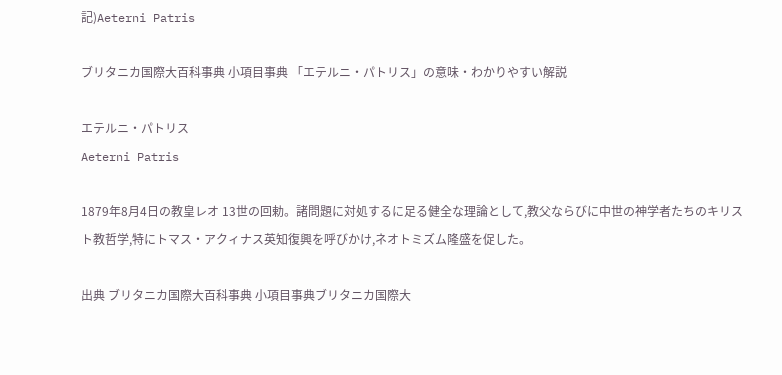記)Aeterni Patris

ブリタニカ国際大百科事典 小項目事典 「エテルニ・パトリス」の意味・わかりやすい解説

エテルニ・パトリス
Aeterni Patris

1879年8月4日の教皇レオ 13世の回勅。諸問題に対処するに足る健全な理論として,教父ならびに中世の神学者たちのキリスト教哲学,特にトマス・アクィナス英知復興を呼びかけ,ネオトミズム隆盛を促した。

出典 ブリタニカ国際大百科事典 小項目事典ブリタニカ国際大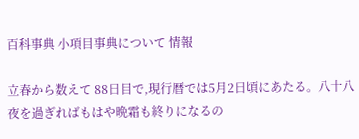百科事典 小項目事典について 情報

立春から数えて 88日目で,現行暦では5月2日頃にあたる。八十八夜を過ぎればもはや晩霜も終りになるの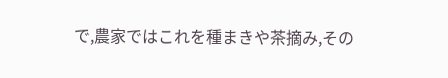で,農家ではこれを種まきや茶摘み,その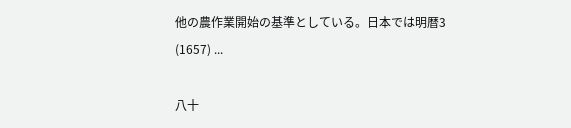他の農作業開始の基準としている。日本では明暦3 (1657) ...

八十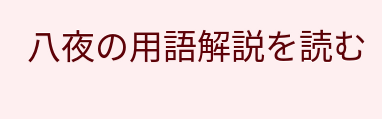八夜の用語解説を読む